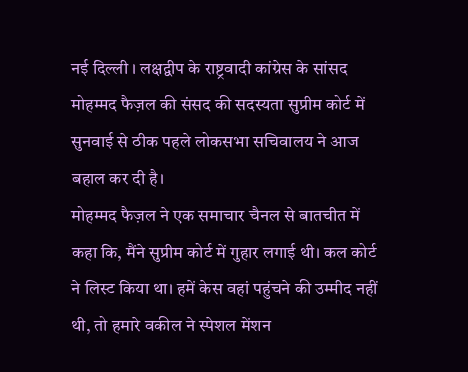नई दिल्ली । लक्षद्वीप के राष्ट्रवादी कांग्रेस के सांसद मोहम्मद फैज़ल की संसद की सदस्यता सुप्रीम कोर्ट में सुनवाई से ठीक पहले लोकसभा सचिवालय ने आज बहाल कर दी है।
मोहम्मद फैज़ल ने एक समाचार चैनल से बातचीत में कहा कि, मैंने सुप्रीम कोर्ट में गुहार लगाई थी। कल कोर्ट ने लिस्ट किया था। हमें केस वहां पहुंचने की उम्मीद नहीं थी, तो हमारे वकील ने स्पेशल मेंशन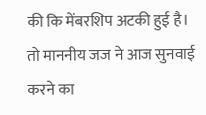की कि मेंबरशिप अटकी हुई है। तो माननीय जज ने आज सुनवाई करने का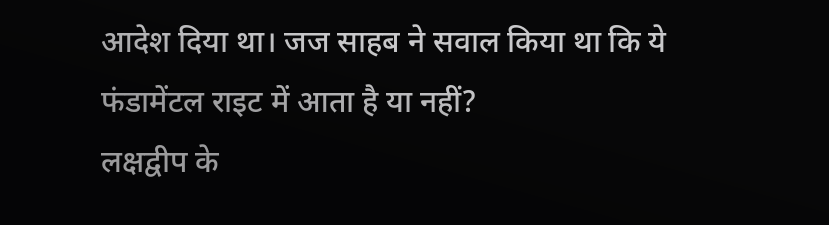आदेश दिया था। जज साहब ने सवाल किया था कि ये फंडामेंटल राइट में आता है या नहीं?
लक्षद्वीप के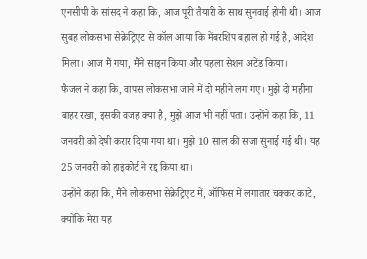एनसीपी के सांसद ने कहा कि, आज पूरी तैयारी के साथ सुनवाई होनी थी। आज सुबह लोकसभा सेक्रेट्रिएट से कॉल आया कि मेंबरशिप बहाल हो गई है, आदेश मिला। आज मैं गया, मैंने साइन किया और पहला सेशन अटेंड किया।
फैजल ने कहा कि, वापस लोकसभा जाने में दो महीने लग गए। मुझे दो महीना बाहर रखा, इसकी वजह क्या है, मुझे आज भी नहीं पता। उन्होंने कहा कि, 11 जनवरी को देषी करार दिया गया था। मुझे 10 साल की सजा सुनाई गई थी। यह 25 जनवरी को हाइकोर्ट ने रद्द किया था।
उन्होंने कहा कि, मैंने लोकसभा सेक्रेट्रिएट में, ऑफिस में लगातार चक्कर काटे, क्योंकि मेरा यह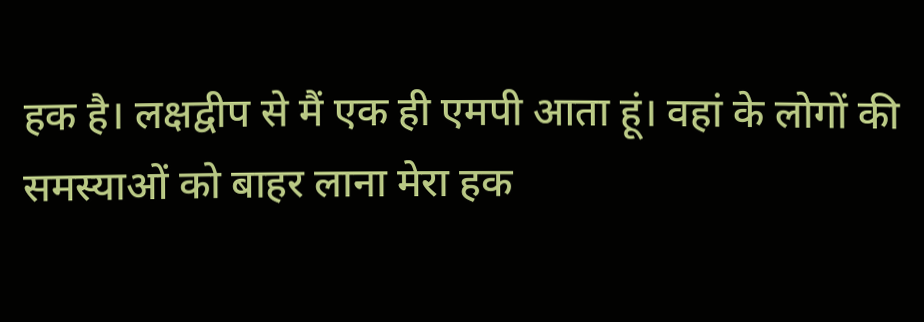हक है। लक्षद्वीप से मैं एक ही एमपी आता हूं। वहां के लोगों की समस्याओं को बाहर लाना मेरा हक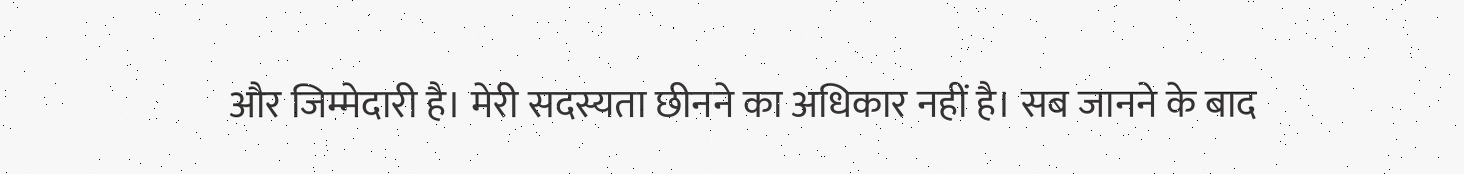और जिम्मेदारी है। मेरी सदस्यता छीनने का अधिकार नहीं है। सब जानने के बाद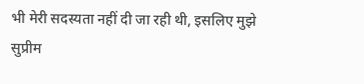भी मेरी सदस्यता नहीं दी जा रही थी, इसलिए मुझे सुप्रीम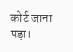कोर्ट जाना पड़ा।